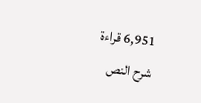6,951 قراءة
شرح النص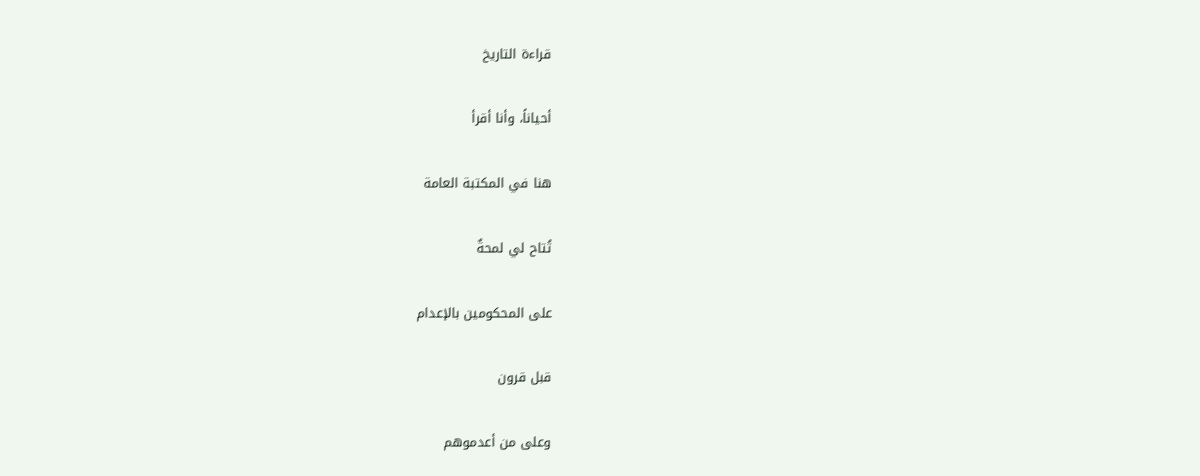قراءة التاريخ

أحياناً، وأنا أقرأ

هنا في المكتبة العامة

تُتاح لي لمحةٌ

على المحكومين بالإعدام

قبل قرون

وعلى من أعدموهم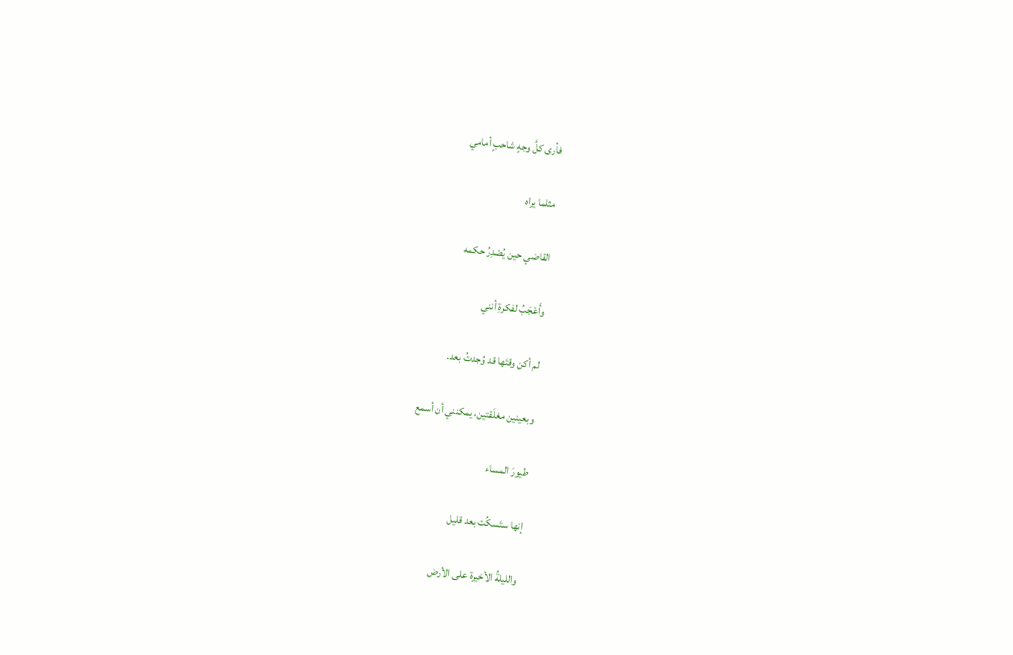فأرى كلَّ وجهٍ شاحبٍ أمامي

مثلما يراه

القاضي حين يُصْدِرُ حكمه

وأَعْجَبُ لفكرةِ أنني

لم أكن وقتَها قد وُجدتُ بعد.

وبعينين مغلَقتين، يمكنني أن أسمع

طيورَ المساء

إنها ستَسكُت بعد قليل

والليلةُ الأخيرة على الأرض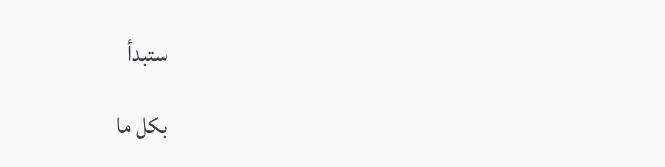ستبدأ

بكل ما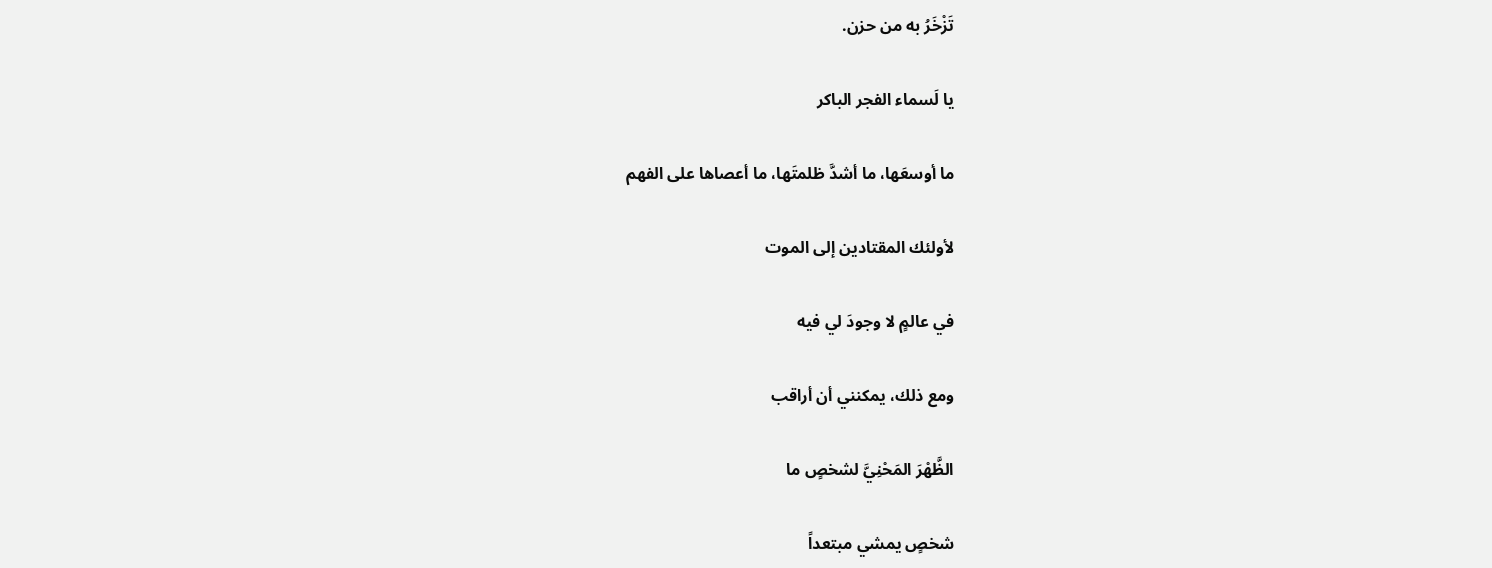تَزْخَرُ به من حزن.

يا لَسماء الفجر الباكر

ما أوسعَها، ما أشدَّ ظلمتَها، ما أعصاها على الفهم

لأولئك المقتادين إلى الموت

في عالمٍ لا وجودَ لي فيه

ومع ذلك، يمكنني أن أراقب

الظَّهْرَ المَحْنِيَّ لشخصٍ ما

شخصٍ يمشي مبتعداً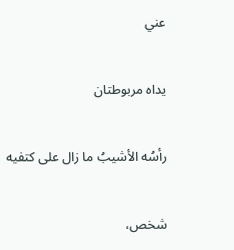عني

يداه مربوطتان

رأسُه الأشيبُ ما زال على كتفيه

شخص،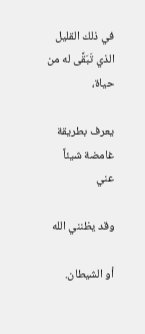في ذلك القليل الذي تَبَقَّى له من حياة،

يعرف بطريقة غامضة شيئاً عني

وقد يظنني الله

أو الشيطان.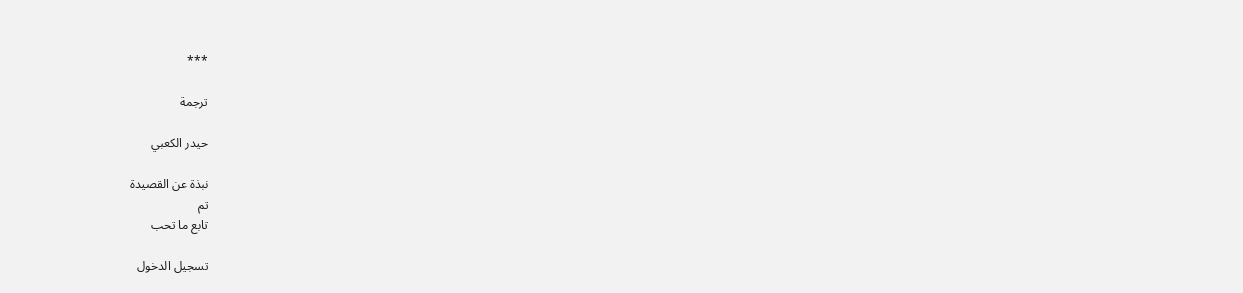***

ترجمة

حيدر الكعبي

نبذة عن القصيدة
تم
تابع ما تحب

تسجيل الدخول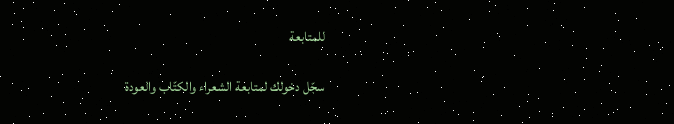للمتابعة

سجّل دخولك لمتابعة الشعراء والكتّاب والعودة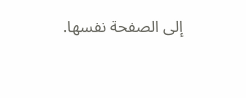إلى الصفحة نفسها.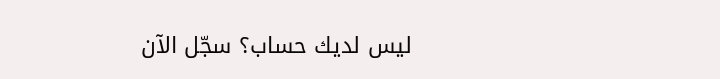ليس لديك حساب؟ سجّل الآن